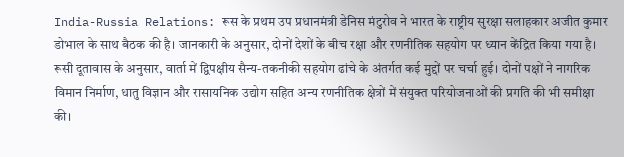India-Russia Relations: रूस के प्रथम उप प्रधानमंत्री डेनिस मंटुरोव ने भारत के राष्ट्रीय सुरक्षा सलाहकार अजीत कुमार डोभाल के साथ बैठक की है। जानकारी के अनुसार, दोनों देशों के बीच रक्षा और रणनीतिक सहयोग पर ध्यान केंद्रित किया गया है। रूसी दूतावास के अनुसार, वार्ता में द्विपक्षीय सैन्य-तकनीकी सहयोग ढांचे के अंतर्गत कई मुद्दों पर चर्चा हुई। दोनों पक्षों ने नागरिक विमान निर्माण, धातु विज्ञान और रासायनिक उद्योग सहित अन्य रणनीतिक क्षेत्रों में संयुक्त परियोजनाओं की प्रगति की भी समीक्षा की।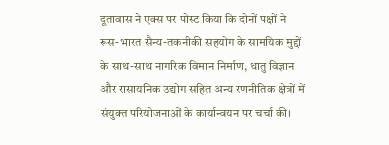दूतावास ने एक्स पर पोस्ट किया कि दोनों पक्षों ने रूस-भारत सैन्य-तकनीकी सहयोग के सामयिक मुद्दों के साथ-साथ नागरिक विमान निर्माण, धातु विज्ञान और रासायनिक उद्योग सहित अन्य रणनीतिक क्षेत्रों में संयुक्त परियोजनाओं के कार्यान्वयन पर चर्चा की।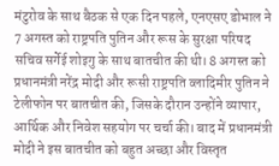मंटुरोव के साथ बैठक से एक दिन पहले, एनएसए डोभाल ने 7 अगस्त को राष्ट्रपति पुतिन और रूस के सुरक्षा परिषद सचिव सर्गेई शोइगु के साथ बातचीत की थी। 8 अगस्त को प्रधानमंत्री नरेंद्र मोदी और रूसी राष्ट्रपति व्लादिमीर पुतिन ने टेलीफोन पर बातचीत की, जिसके दौरान उन्होंने व्यापार, आर्थिक और निवेश सहयोग पर चर्चा की। बाद में प्रधानमंत्री मोदी ने इस बातचीत को बहुत अच्छा और विस्तृत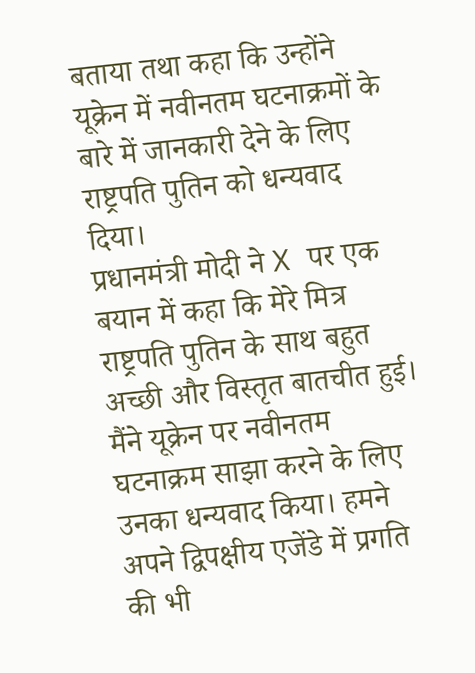बताया तथा कहा कि उन्होंने यूक्रेन में नवीनतम घटनाक्रमों के बारे में जानकारी देने के लिए राष्ट्रपति पुतिन को धन्यवाद दिया।
प्रधानमंत्री मोदी ने X पर एक बयान में कहा कि मेरे मित्र राष्ट्रपति पुतिन के साथ बहुत अच्छी और विस्तृत बातचीत हुई। मैंने यूक्रेन पर नवीनतम घटनाक्रम साझा करने के लिए उनका धन्यवाद किया। हमने अपने द्विपक्षीय एजेंडे में प्रगति की भी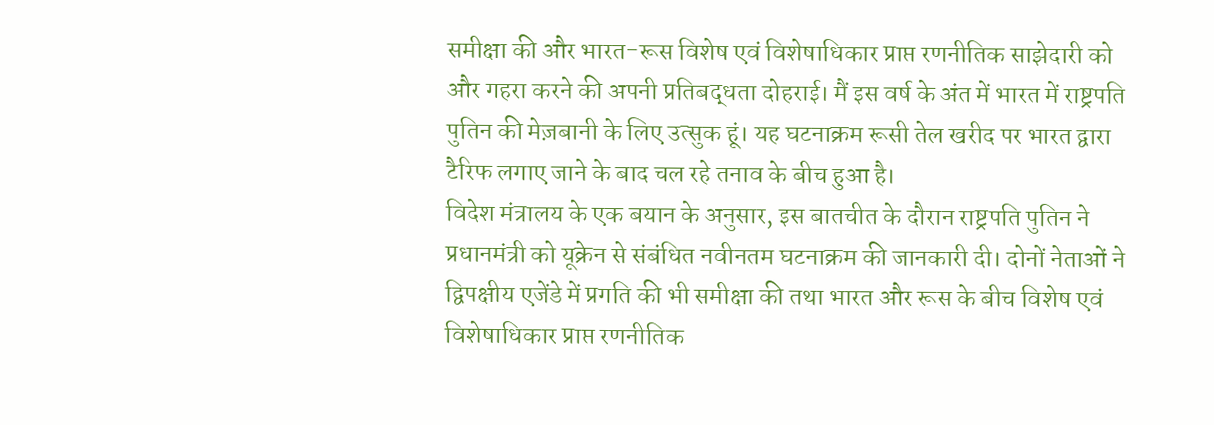समीक्षा की और भारत-रूस विशेष एवं विशेषाधिकार प्राप्त रणनीतिक साझेदारी को और गहरा करने की अपनी प्रतिबद्धता दोहराई। मैं इस वर्ष के अंत में भारत में राष्ट्रपति पुतिन की मेज़बानी के लिए उत्सुक हूं। यह घटनाक्रम रूसी तेल खरीद पर भारत द्वारा टैरिफ लगाए जाने के बाद चल रहे तनाव के बीच हुआ है।
विदेश मंत्रालय के एक बयान के अनुसार, इस बातचीत के दौरान राष्ट्रपति पुतिन ने प्रधानमंत्री को यूक्रेन से संबंधित नवीनतम घटनाक्रम की जानकारी दी। दोनों नेताओं ने द्विपक्षीय एजेंडे में प्रगति की भी समीक्षा की तथा भारत और रूस के बीच विशेष एवं विशेषाधिकार प्राप्त रणनीतिक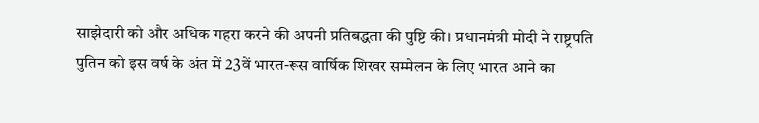साझेदारी को और अधिक गहरा करने की अपनी प्रतिबद्धता की पुष्टि की। प्रधानमंत्री मोदी ने राष्ट्रपति पुतिन को इस वर्ष के अंत में 23वें भारत-रूस वार्षिक शिखर सम्मेलन के लिए भारत आने का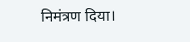निमंत्रण दिया।